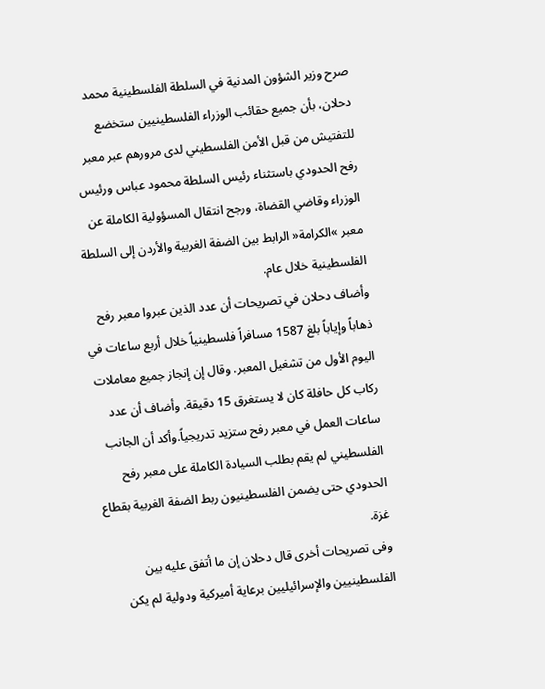صرح وزير الشؤون المدنية في السلطة الفلسطينية محمد دحلان، بأن جميع حقائب الوزراء الفلسطينيين ستخضع للتفتيش من قبل الأمن الفلسطيني لدى مرورهم عبر معبر رفح الحدودي باستثناء رئيس السلطة محمود عباس ورئيس الوزراء وقاضي القضاة، ورجح انتقال المسؤولية الكاملة عن معبر »الكرامة« الرابط بين الضفة الغربية والأردن إلى السلطة الفلسطينية خلال عام.
وأضاف دحلان في تصريحات أن عدد الذين عبروا معبر رفح ذهاباً وإياباً بلغ 1587 مسافراً فلسطينياً خلال أربع ساعات في اليوم الأول من تشغيل المعبر. وقال إن إنجاز جميع معاملات ركاب كل حافلة كان لا يستغرق 15 دقيقة. وأضاف أن عدد ساعات العمل في معبر رفح ستزيد تدريجياً.وأكد أن الجانب الفلسطيني لم يقم بطلب السيادة الكاملة على معبر رفح الحدودي حتى يضمن الفلسطينيون ربط الضفة الغربية بقطاع غزة.
وفى تصريحات أخرى قال دحلان إن ما أتفق عليه بين الفلسطينيين والإسرائيليين برعاية أميركية ودولية لم يكن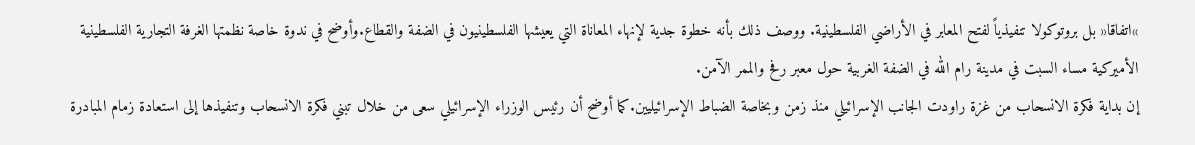»اتفاقا« بل بروتوكولا تنفيذياً لفتح المعابر في الأراضي الفلسطينية. ووصف ذلك بأنه خطوة جدية لإنهاء المعاناة التي يعيشها الفلسطينيون في الضفة والقطاع.وأوضح في ندوة خاصة نظمتها الغرفة التجارية الفلسطينية الأميركية مساء السبت في مدينة رام الله في الضفة الغربية حول معبر رفح والممر الآمن.
إن بداية فكرة الانسحاب من غزة راودت الجانب الإسرائيلي منذ زمن وبخاصة الضباط الإسرائيليين.كما أوضح أن رئيس الوزراء الإسرائيلي سعى من خلال تبني فكرة الانسحاب وتنفيذها إلى استعادة زمام المبادرة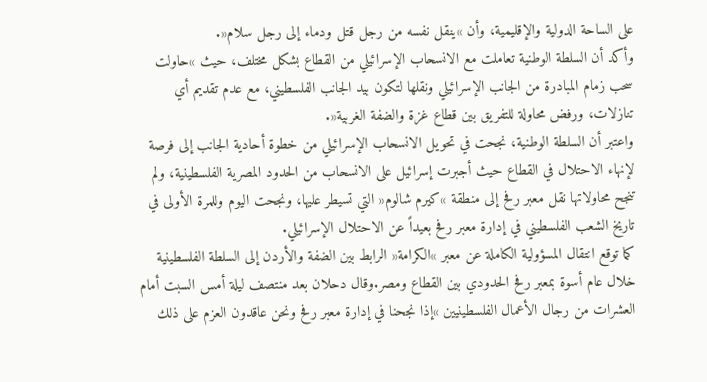على الساحة الدولية والإقليمية، وأن »ينقل نفسه من رجل قتل ودماء إلى رجل سلام«.
وأكد أن السلطة الوطنية تعاملت مع الانسحاب الإسرائيلي من القطاع بشكل مختلف، حيث »حاولت سحب زمام المبادرة من الجانب الإسرائيلي ونقلها لتكون بيد الجانب الفلسطيني، مع عدم تقديم أي تنازلات، ورفض محاولة للتفريق بين قطاع غزة والضفة الغربية«.
واعتبر أن السلطة الوطنية، نجحت في تحويل الانسحاب الإسرائيلي من خطوة أحادية الجانب إلى فرصة لإنهاء الاحتلال في القطاع حيث أجبرت إسرائيل على الانسحاب من الحدود المصرية الفلسطينية، ولم تنجح محاولاتها نقل معبر رفح إلى منطقة »كيرم شالوم« التي تسيطر عليها، ونجحت اليوم وللمرة الأولى في تاريخ الشعب الفلسطيني في إدارة معبر رفح بعيداً عن الاحتلال الإسرائيلي.
كما توقع انتقال المسؤولية الكاملة عن معبر »الكرامة« الرابط بين الضفة والأردن إلى السلطة الفلسطينية خلال عام أسوة بمعبر رفح الحدودي بين القطاع ومصر.وقال دحلان بعد منتصف ليلة أمس السبت أمام العشرات من رجال الأعمال الفلسطينيين »إذا نجحنا في إدارة معبر رفح ونحن عاقدون العزم على ذلك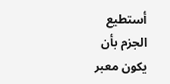أستطيع الجزم بأن يكون معبر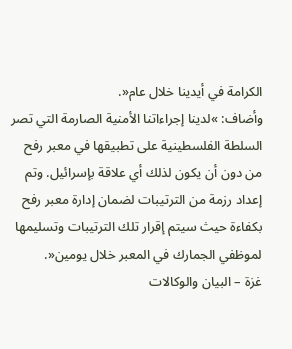الكرامة في أيدينا خلال عام«.
وأضاف: »لدينا إجراءاتنا الأمنية الصارمة التي تصر السلطة الفلسطينية على تطبيقها في معبر رفح من دون أن يكون لذلك أي علاقة بإسرائيل. وتم إعداد رزمة من الترتيبات لضمان إدارة معبر رفح بكفاءة حيث سيتم إقرار تلك الترتيبات وتسليمها لموظفي الجمارك في المعبر خلال يومين«.
غزة – البيان والوكالات